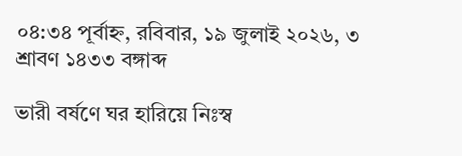০৪:৩৪ পূর্বাহ্ন, রবিবার, ১৯ জুলাই ২০২৬, ৩ শ্রাবণ ১৪৩৩ বঙ্গাব্দ

ভারী বর্ষণে ঘর হারিয়ে নিঃস্ব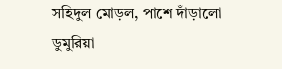সহিদুল মোড়ল, পাশে দাঁড়ালো ডুমুরিয়া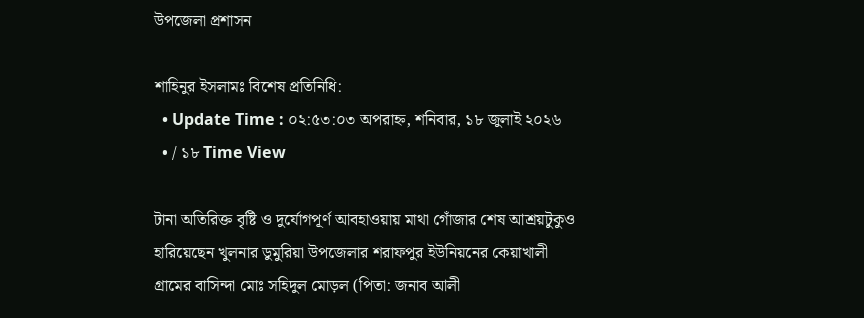উপজেলা প্রশাসন

শাহিনুর ইসলামঃ বিশেষ প্রতিনিধি:
  • Update Time : ০২:৫৩:০৩ অপরাহ্ন, শনিবার, ১৮ জুলাই ২০২৬
  • / ১৮ Time View

টানা অতিরিক্ত বৃষ্টি ও দুর্যোগপূর্ণ আবহাওয়ায় মাথা গোঁজার শেষ আশ্রয়টুকুও হারিয়েছেন খুলনার ডুমুরিয়া উপজেলার শরাফপুর ইউনিয়নের কেয়াখালী গ্রামের বাসিন্দা মোঃ সহিদুল মোড়ল (পিতা: জনাব আলী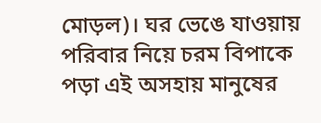মোড়ল)। ঘর ভেঙে যাওয়ায় পরিবার নিয়ে চরম বিপাকে পড়া এই অসহায় মানুষের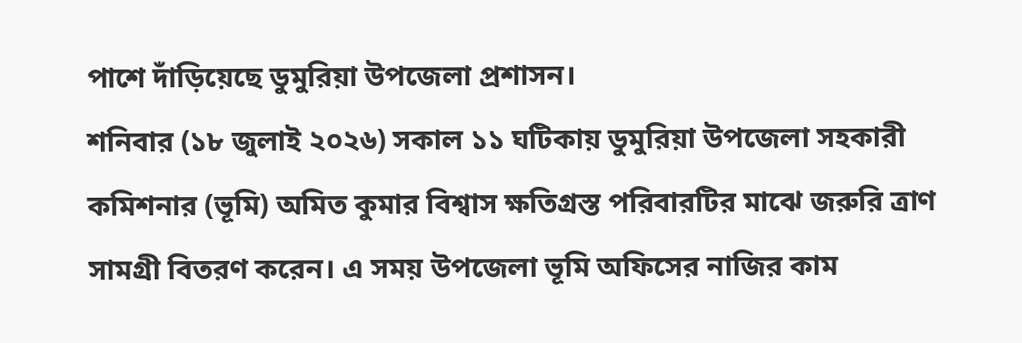পাশে দাঁড়িয়েছে ডুমুরিয়া উপজেলা প্রশাসন।
শনিবার (১৮ জুলাই ২০২৬) সকাল ১১ ঘটিকায় ডুমুরিয়া উপজেলা সহকারী কমিশনার (ভূমি) অমিত কুমার বিশ্বাস ক্ষতিগ্রস্ত পরিবারটির মাঝে জরুরি ত্রাণ সামগ্রী বিতরণ করেন। এ সময় উপজেলা ভূমি অফিসের নাজির কাম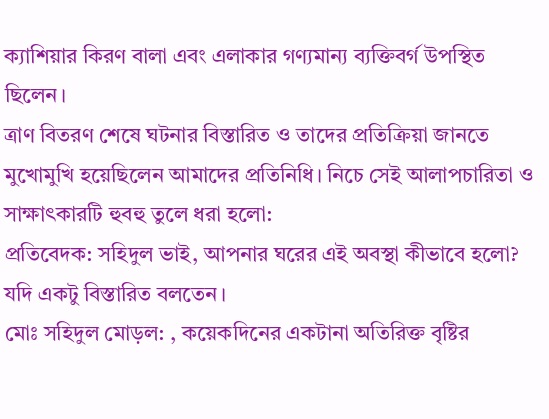ক্যাশিয়ার কিরণ বালা এবং এলাকার গণ্যমান্য ব্যক্তিবর্গ উপস্থিত ছিলেন।
ত্রাণ বিতরণ শেষে ঘটনার বিস্তারিত ও তাদের প্রতিক্রিয়া জানতে মুখোমুখি হয়েছিলেন আমাদের প্রতিনিধি। নিচে সেই আলাপচারিতা ও সাক্ষাৎকারটি হুবহু তুলে ধরা হলো:
প্রতিবেদক: সহিদুল ভাই, আপনার ঘরের এই অবস্থা কীভাবে হলো? যদি একটু বিস্তারিত বলতেন।
মোঃ সহিদুল মোড়ল: , কয়েকদিনের একটানা অতিরিক্ত বৃষ্টির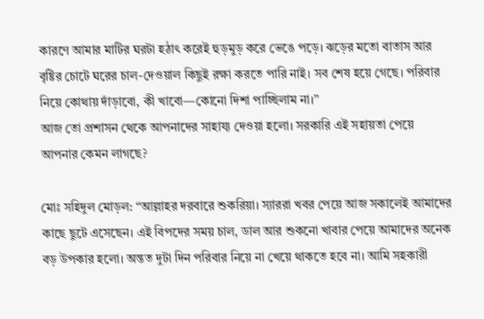কারণে আমার মাটির ঘরটা হঠাৎ করেই হুড়মুড় করে ভেঙে পড়ে। ঝড়ের মতো বাতাস আর বৃষ্টির চোটে ঘরের চাল-দেওয়াল কিছুই রক্ষা করতে পারি নাই। সব শেষ হয়ে গেছে। পরিবার নিয়ে কোথায় দাঁড়াবো, কী খাবো—কোনো দিশা পাচ্ছিলাম না।”
আজ তো প্রশাসন থেকে আপনাদের সাহায্য দেওয়া হলো। সরকারি এই সহায়তা পেয়ে আপনার কেমন লাগছে?

মোঃ সহিদুল মোড়ল: “আল্লাহর দরবারে শুকরিয়া। স্যাররা খবর পেয়ে আজ সকালেই আমাদের কাছে ছুটে এসেছেন। এই বিপদের সময় চাল, ডাল আর শুকনো খাবার পেয়ে আমাদের অনেক বড় উপকার হলো। অন্তত দুটা দিন পরিবার নিয়ে না খেয়ে থাকতে হবে না। আমি সহকারী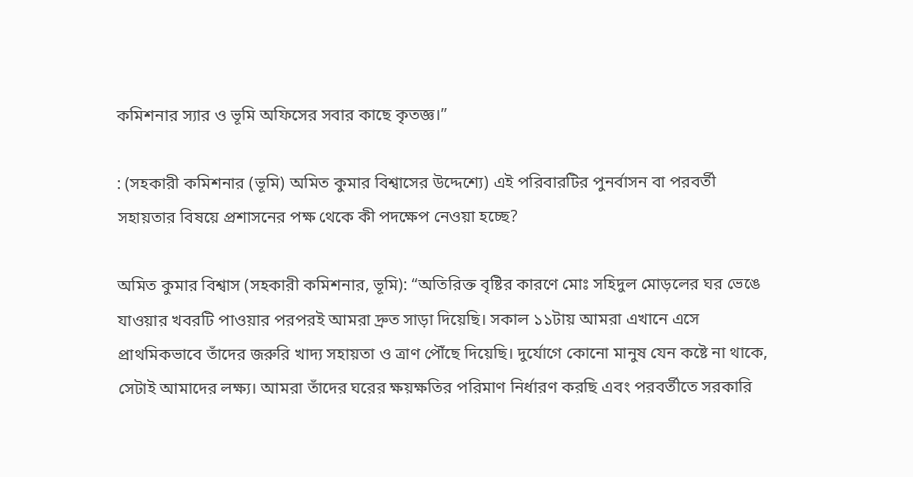কমিশনার স্যার ও ভূমি অফিসের সবার কাছে কৃতজ্ঞ।”

: (সহকারী কমিশনার (ভূমি) অমিত কুমার বিশ্বাসের উদ্দেশ্যে) এই পরিবারটির পুনর্বাসন বা পরবর্তী সহায়তার বিষয়ে প্রশাসনের পক্ষ থেকে কী পদক্ষেপ নেওয়া হচ্ছে?

অমিত কুমার বিশ্বাস (সহকারী কমিশনার, ভূমি): “অতিরিক্ত বৃষ্টির কারণে মোঃ সহিদুল মোড়লের ঘর ভেঙে যাওয়ার খবরটি পাওয়ার পরপরই আমরা দ্রুত সাড়া দিয়েছি। সকাল ১১টায় আমরা এখানে এসে প্রাথমিকভাবে তাঁদের জরুরি খাদ্য সহায়তা ও ত্রাণ পৌঁছে দিয়েছি। দুর্যোগে কোনো মানুষ যেন কষ্টে না থাকে, সেটাই আমাদের লক্ষ্য। আমরা তাঁদের ঘরের ক্ষয়ক্ষতির পরিমাণ নির্ধারণ করছি এবং পরবর্তীতে সরকারি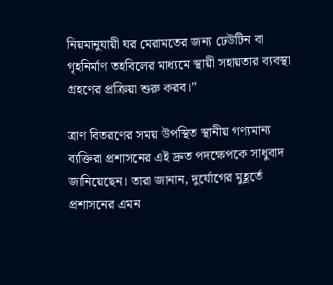নিয়মানুযায়ী ঘর মেরামতের জন্য ঢেউটিন বা গৃহনির্মাণ তহবিলের মাধ্যমে স্থায়ী সহায়তার ব্যবস্থা গ্রহণের প্রক্রিয়া শুরু করব।”

ত্রাণ বিতরণের সময় উপস্থিত স্থানীয় গণ্যমান্য ব্যক্তিরা প্রশাসনের এই দ্রুত পদক্ষেপকে সাধুবাদ জানিয়েছেন। তারা জানান, দুর্যোগের মুহূর্তে প্রশাসনের এমন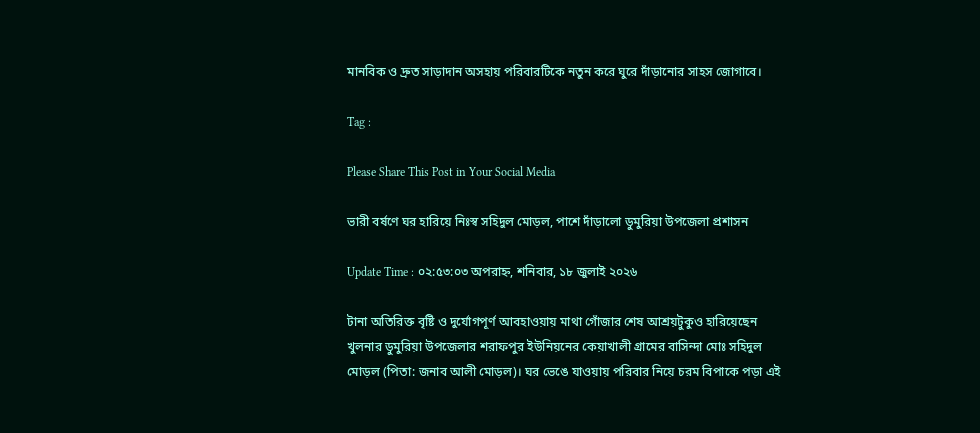মানবিক ও দ্রুত সাড়াদান অসহায় পরিবারটিকে নতুন করে ঘুরে দাঁড়ানোর সাহস জোগাবে।

Tag :

Please Share This Post in Your Social Media

ভারী বর্ষণে ঘর হারিয়ে নিঃস্ব সহিদুল মোড়ল, পাশে দাঁড়ালো ডুমুরিয়া উপজেলা প্রশাসন

Update Time : ০২:৫৩:০৩ অপরাহ্ন, শনিবার, ১৮ জুলাই ২০২৬

টানা অতিরিক্ত বৃষ্টি ও দুর্যোগপূর্ণ আবহাওয়ায় মাথা গোঁজার শেষ আশ্রয়টুকুও হারিয়েছেন খুলনার ডুমুরিয়া উপজেলার শরাফপুর ইউনিয়নের কেয়াখালী গ্রামের বাসিন্দা মোঃ সহিদুল মোড়ল (পিতা: জনাব আলী মোড়ল)। ঘর ভেঙে যাওয়ায় পরিবার নিয়ে চরম বিপাকে পড়া এই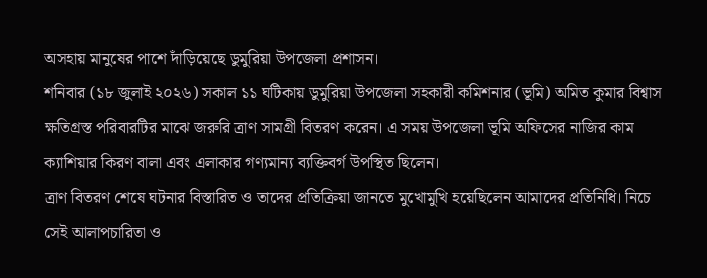অসহায় মানুষের পাশে দাঁড়িয়েছে ডুমুরিয়া উপজেলা প্রশাসন।
শনিবার (১৮ জুলাই ২০২৬) সকাল ১১ ঘটিকায় ডুমুরিয়া উপজেলা সহকারী কমিশনার (ভূমি) অমিত কুমার বিশ্বাস ক্ষতিগ্রস্ত পরিবারটির মাঝে জরুরি ত্রাণ সামগ্রী বিতরণ করেন। এ সময় উপজেলা ভূমি অফিসের নাজির কাম ক্যাশিয়ার কিরণ বালা এবং এলাকার গণ্যমান্য ব্যক্তিবর্গ উপস্থিত ছিলেন।
ত্রাণ বিতরণ শেষে ঘটনার বিস্তারিত ও তাদের প্রতিক্রিয়া জানতে মুখোমুখি হয়েছিলেন আমাদের প্রতিনিধি। নিচে সেই আলাপচারিতা ও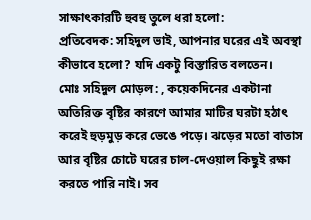সাক্ষাৎকারটি হুবহু তুলে ধরা হলো:
প্রতিবেদক: সহিদুল ভাই, আপনার ঘরের এই অবস্থা কীভাবে হলো? যদি একটু বিস্তারিত বলতেন।
মোঃ সহিদুল মোড়ল: , কয়েকদিনের একটানা অতিরিক্ত বৃষ্টির কারণে আমার মাটির ঘরটা হঠাৎ করেই হুড়মুড় করে ভেঙে পড়ে। ঝড়ের মতো বাতাস আর বৃষ্টির চোটে ঘরের চাল-দেওয়াল কিছুই রক্ষা করতে পারি নাই। সব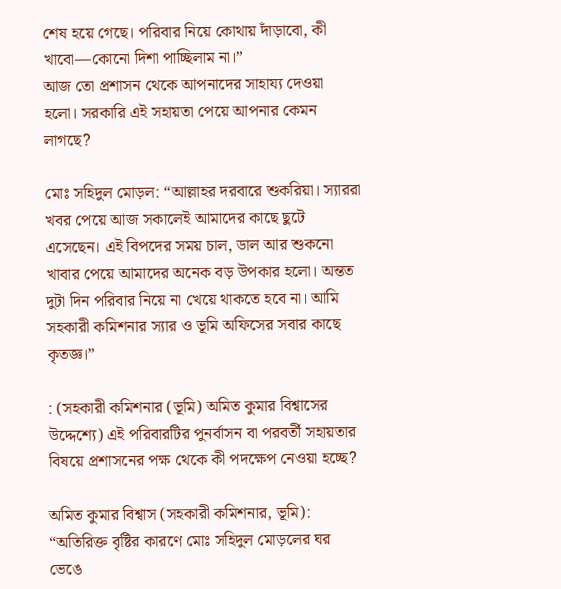শেষ হয়ে গেছে। পরিবার নিয়ে কোথায় দাঁড়াবো, কী খাবো—কোনো দিশা পাচ্ছিলাম না।”
আজ তো প্রশাসন থেকে আপনাদের সাহায্য দেওয়া হলো। সরকারি এই সহায়তা পেয়ে আপনার কেমন লাগছে?

মোঃ সহিদুল মোড়ল: “আল্লাহর দরবারে শুকরিয়া। স্যাররা খবর পেয়ে আজ সকালেই আমাদের কাছে ছুটে এসেছেন। এই বিপদের সময় চাল, ডাল আর শুকনো খাবার পেয়ে আমাদের অনেক বড় উপকার হলো। অন্তত দুটা দিন পরিবার নিয়ে না খেয়ে থাকতে হবে না। আমি সহকারী কমিশনার স্যার ও ভূমি অফিসের সবার কাছে কৃতজ্ঞ।”

: (সহকারী কমিশনার (ভূমি) অমিত কুমার বিশ্বাসের উদ্দেশ্যে) এই পরিবারটির পুনর্বাসন বা পরবর্তী সহায়তার বিষয়ে প্রশাসনের পক্ষ থেকে কী পদক্ষেপ নেওয়া হচ্ছে?

অমিত কুমার বিশ্বাস (সহকারী কমিশনার, ভূমি): “অতিরিক্ত বৃষ্টির কারণে মোঃ সহিদুল মোড়লের ঘর ভেঙে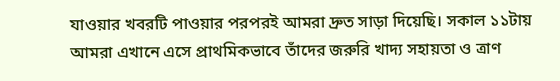যাওয়ার খবরটি পাওয়ার পরপরই আমরা দ্রুত সাড়া দিয়েছি। সকাল ১১টায় আমরা এখানে এসে প্রাথমিকভাবে তাঁদের জরুরি খাদ্য সহায়তা ও ত্রাণ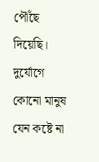পৌঁছে দিয়েছি। দুর্যোগে কোনো মানুষ যেন কষ্টে না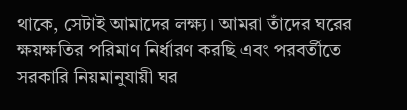থাকে, সেটাই আমাদের লক্ষ্য। আমরা তাঁদের ঘরের ক্ষয়ক্ষতির পরিমাণ নির্ধারণ করছি এবং পরবর্তীতে সরকারি নিয়মানুযায়ী ঘর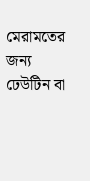মেরামতের জন্য ঢেউটিন বা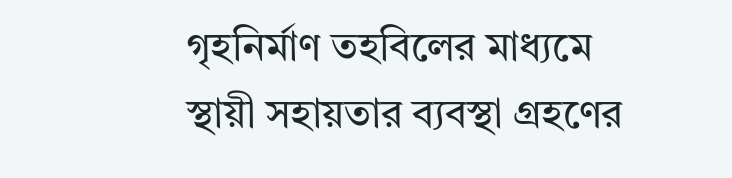গৃহনির্মাণ তহবিলের মাধ্যমে স্থায়ী সহায়তার ব্যবস্থা গ্রহণের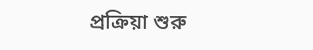প্রক্রিয়া শুরু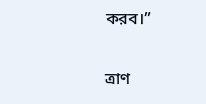করব।”

ত্রাণ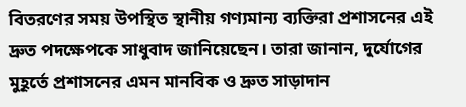বিতরণের সময় উপস্থিত স্থানীয় গণ্যমান্য ব্যক্তিরা প্রশাসনের এই দ্রুত পদক্ষেপকে সাধুবাদ জানিয়েছেন। তারা জানান, দুর্যোগের মুহূর্তে প্রশাসনের এমন মানবিক ও দ্রুত সাড়াদান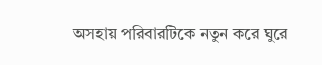অসহায় পরিবারটিকে নতুন করে ঘুরে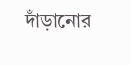দাঁড়ানোর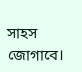সাহস জোগাবে।